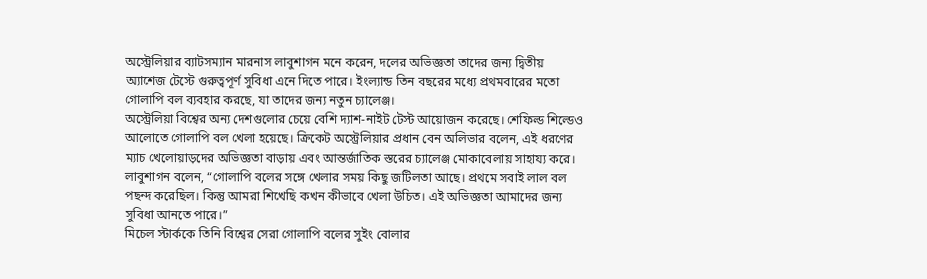অস্ট্রেলিয়ার ব্যাটসম্যান মারনাস লাবুশাগন মনে করেন, দলের অভিজ্ঞতা তাদের জন্য দ্বিতীয় অ্যাশেজ টেস্টে গুরুত্বপূর্ণ সুবিধা এনে দিতে পারে। ইংল্যান্ড তিন বছরের মধ্যে প্রথমবারের মতো গোলাপি বল ব্যবহার করছে, যা তাদের জন্য নতুন চ্যালেঞ্জ।
অস্ট্রেলিয়া বিশ্বের অন্য দেশগুলোর চেয়ে বেশি দ্যাশ-নাইট টেস্ট আয়োজন করেছে। শেফিল্ড শিল্ডেও আলোতে গোলাপি বল খেলা হয়েছে। ক্রিকেট অস্ট্রেলিয়ার প্রধান বেন অলিভার বলেন, এই ধরণের ম্যাচ খেলোয়াড়দের অভিজ্ঞতা বাড়ায় এবং আন্তর্জাতিক স্তরের চ্যালেঞ্জ মোকাবেলায় সাহায্য করে।
লাবুশাগন বলেন, “গোলাপি বলের সঙ্গে খেলার সময় কিছু জটিলতা আছে। প্রথমে সবাই লাল বল পছন্দ করেছিল। কিন্তু আমরা শিখেছি কখন কীভাবে খেলা উচিত। এই অভিজ্ঞতা আমাদের জন্য সুবিধা আনতে পারে।”
মিচেল স্টার্ককে তিনি বিশ্বের সেরা গোলাপি বলের সুইং বোলার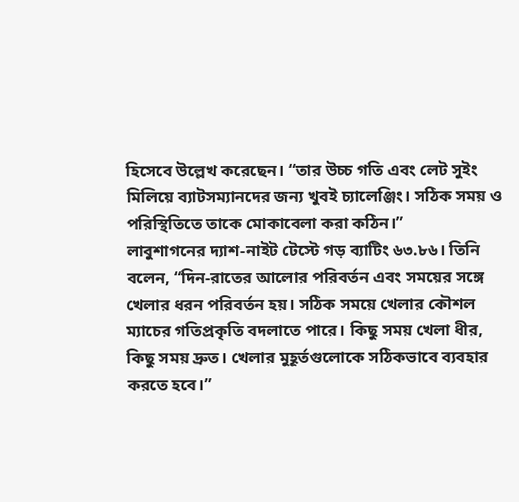হিসেবে উল্লেখ করেছেন। “তার উচ্চ গতি এবং লেট সুইং মিলিয়ে ব্যাটসম্যানদের জন্য খুবই চ্যালেঞ্জিং। সঠিক সময় ও পরিস্থিতিতে তাকে মোকাবেলা করা কঠিন।”
লাবুশাগনের দ্যাশ-নাইট টেস্টে গড় ব্যাটিং ৬৩.৮৬। তিনি বলেন, “দিন-রাতের আলোর পরিবর্তন এবং সময়ের সঙ্গে খেলার ধরন পরিবর্তন হয়। সঠিক সময়ে খেলার কৌশল ম্যাচের গতিপ্রকৃতি বদলাতে পারে। কিছু সময় খেলা ধীর, কিছু সময় দ্রুত। খেলার মুহূর্তগুলোকে সঠিকভাবে ব্যবহার করতে হবে।”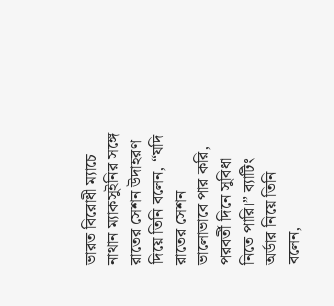ভারত বিরোধী ম্যাচে নাথান ম্যাকসুইনির সঙ্গে রাতের সেশন উদাহরণ দিয়ে তিনি বলেন, “যদি রাতের সেশন ভালোভাবে পার করি, পরবর্তী দিনে সুবিধা নিতে পারি।” ব্যাটিং অর্ডার নিয়ে তিনি বলেন,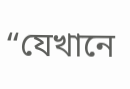“যেখানে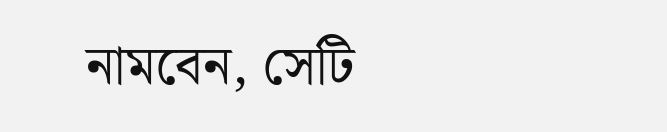নামবেন, সেটি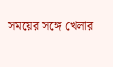সময়ের সঙ্গে খেলার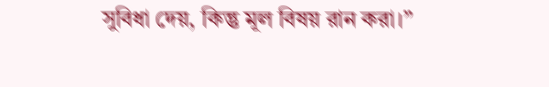সুবিধা দেয়, কিন্তু মূল বিষয় রান করা।”